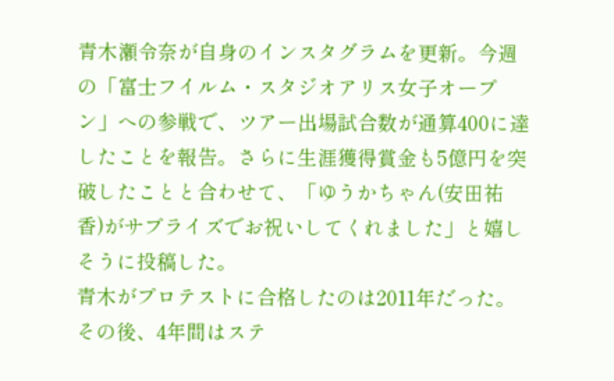青木瀬令奈が自身のインスタグラムを更新。今週の「富士フイルム・スタジオアリス女子オープン」への参戦で、ツアー出場試合数が通算400に達したことを報告。さらに生涯獲得賞金も5億円を突破したことと合わせて、「ゆうかちゃん(安田祐香)がサプライズでお祝いしてくれました」と嬉しそうに投稿した。
青木がプロテストに合格したのは2011年だった。その後、4年間はステ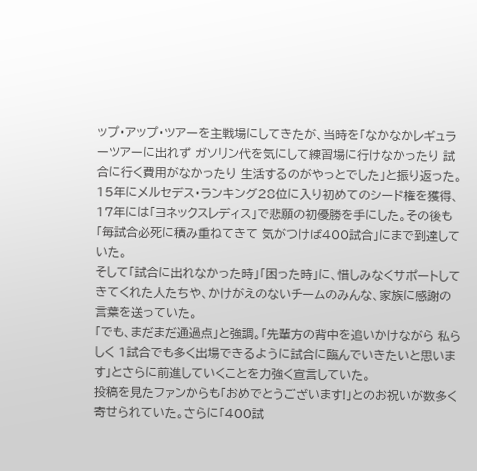ップ・アップ・ツアーを主戦場にしてきたが、当時を「なかなかレギュラーツアーに出れず ガソリン代を気にして練習場に行けなかったり 試合に行く費用がなかったり 生活するのがやっとでした」と振り返った。
15年にメルセデス・ランキング28位に入り初めてのシード権を獲得、17年には「ヨネックスレディス」で悲願の初優勝を手にした。その後も「毎試合必死に積み重ねてきて 気がつけば400試合」にまで到達していた。
そして「試合に出れなかった時」「困った時」に、惜しみなくサポートしてきてくれた人たちや、かけがえのないチームのみんな、家族に感謝の言葉を送っていた。
「でも、まだまだ通過点」と強調。「先輩方の背中を追いかけながら 私らしく 1試合でも多く出場できるように試合に臨んでいきたいと思います」とさらに前進していくことを力強く宣言していた。
投稿を見たファンからも「おめでとうございます!」とのお祝いが数多く寄せられていた。さらに「400試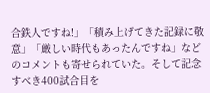合鉄人ですね!」「積み上げてきた記録に敬意」「厳しい時代もあったんですね」などのコメントも寄せられていた。そして記念すべき400試合目を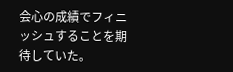会心の成績でフィニッシュすることを期待していた。